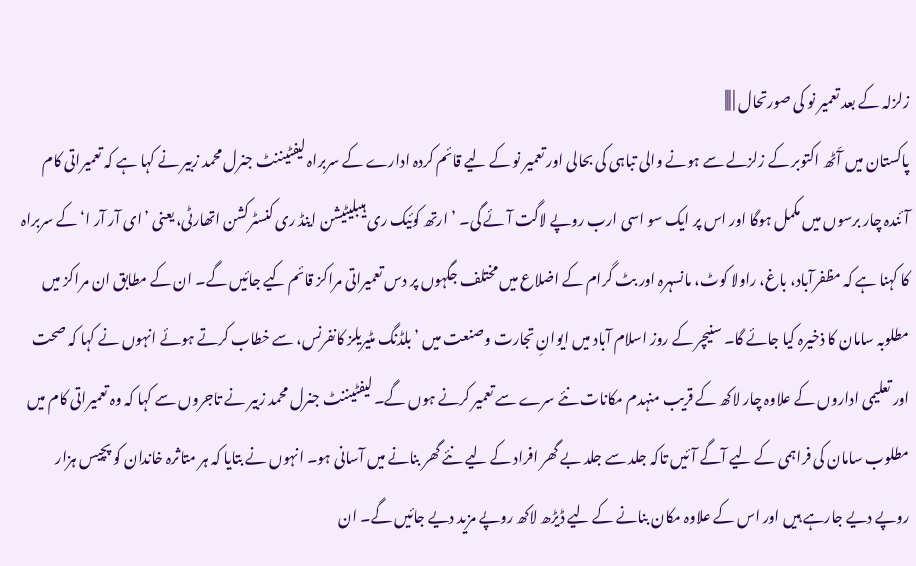زلزلہ کے بعد تعمیر نو کی صورتحال | |||
پاکستان میں آّٹھ اکتوبر کے زلزلے سے ہونے والی تباہی کی بحالی اور تعمیر نو کے لیے قائم کردہ ادارے کے سربراہ لیفٹیننٹ جنرل محمد زبیر نے کہا ہے کہ تعمیراتی کام آئندہ چار برسوں میں مکمل ہوگا اور اس پر ایک سو اسی ارب روپے لاگت آئے گی۔ ’ارتھ کوئیک ری ہیبلیٹیشن اینڈ ری کنسٹرکشن اتھارٹی، یعنی ’ای آر آر ا‘ کے سربراہ کا کہنا ہے کہ مظفرآباد، باغ، راولا کوٹ، مانسہرہ اور بٹ گرام کے اضلاع میں مختلف جگہوں پر دس تعمیراتی مراکز قائم کیے جائیں گے۔ ان کے مطابق ان مراکز میں مطلوبہ سامان کا ذخیرہ کیا جائے گا۔ سنیچر کے روز اسلام آباد میں ایوانِ تجارت وصنعت میں ’بلڈنگ مٹیریلز کانفرنس، سے خطاب کرتے ہوئے انہوں نے کہا کہ صحت اور تعلیمی اداروں کے علاوہ چار لاکھ کے قریب منہدم مکانات نئے سرے سے تعمیر کرنے ہوں گے۔ لیفٹیننٹ جنرل محمد زبیر نے تاجروں سے کہا کہ وہ تعمیراتی کام میں مطلوب سامان کی فراہمی کے لیے آگے آئیں تاکہ جلد سے جلد بے گھر افراد کے لیے نئے گھر بنانے میں آسانی ہو۔ انہوں نے بتایا کہ ہر متاثرہ خاندان کو پچیس ہزار روپے دیے جارہے ہیں اور اس کے علاوہ مکان بنانے کے لیے ڈیڑھ لاکھ روپے مزید دیے جائیں گے۔ ان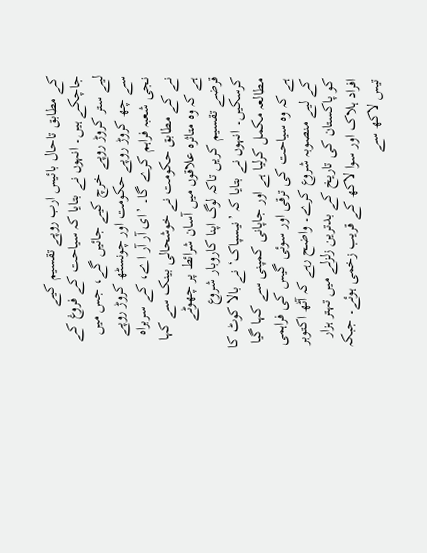کے مطابق تاحال بائیس ارب روپے تقسیم کیے جاچکے ہیں۔ انہوں نے بتایا کہ سیاحت کے فروغ کے لیے ستر کروڑ روپے خرچ کیے جائیں گے، جس میں سے چھ کروڑ روپے حکومت اور چونسٹھ کروڑ روپے نجی شعبہ فراہم کرے گا۔ ’ای آر آر اے، کے سربراہ نے کے مطابق حکومت نے خوشحالی بینک سے کہا ہے کہ وہ متاثرہ علاقوں میں آسان شرائط پر چھوٹے قرضے تقسیم کریں تاکہ لوگ اپنا کاروبار شروع کرسکیں۔ انہوں نے بتایا کہ ’نیسپاک‘ نے بالا کوٹ کا مطالعہ مکمل کرلیا ہے اور جاپانی کمپنی سے کہا گیا ہے کہ وہ سیاحت کی ترقی اور سوئی گیس کی فراہمی کے لیے منصوبہ شروع کرے۔ واضح رہے کہ آٹھ اکتوبر کو پاکستان کی تاریخ کے بدترین زلزلے میں تہتر ہزار افراد ہلاک اور سوا لاکھ کے قریب زخمی ہوئے۔ جبکہ تیس لاکھ سے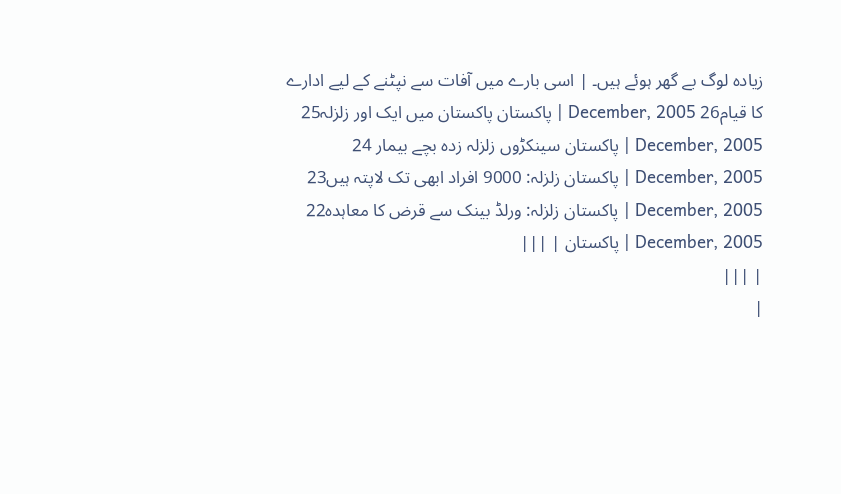زیادہ لوگ بے گھر ہوئے ہیں۔ | اسی بارے میں آفات سے نپٹنے کے لیے ادارے کا قیام26 December, 2005 | پاکستان پاکستان میں ایک اور زلزلہ25 December, 2005 | پاکستان سینکڑوں زلزلہ زدہ بچے بیمار 24 December, 2005 | پاکستان زلزلہ: 9000 افراد ابھی تک لاپتہ ہیں23 December, 2005 | پاکستان زلزلہ: ورلڈ بینک سے قرض کا معاہدہ22 December, 2005 | پاکستان | |||
| |||
|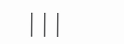|||